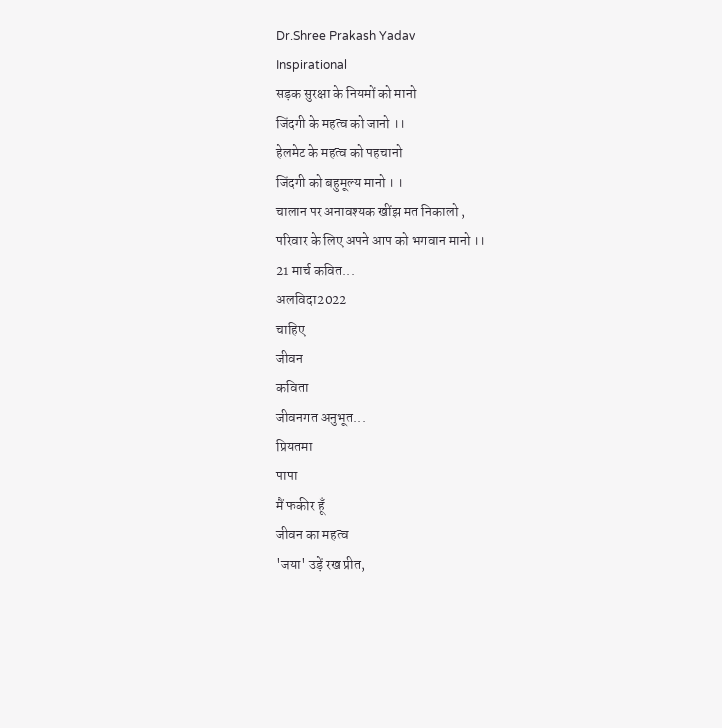Dr.Shree Prakash Yadav
Inspirational
सड़क सुरक्षा के नियमों को मानो
जिंदगी के महत्व को जानो ।।
हेलमेट के महत्व को पहचानो
जिंदगी को बहुमूल्य मानो । ।
चालान पर अनावश्यक खींझ मत निकालो ,
परिवार के लिए अपने आप को भगवान मानो ।।
21 मार्च कवित...
अलविदा2022
चाहिए
जीवन
कविता
जीवनगत अनुभूत...
प्रियतमा
पापा
मैं फकीर हूँ
जीवन का महत्व
'जया' उड़ें रख प्रीत,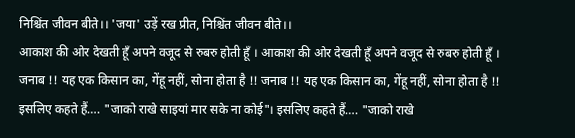निश्चिंत जीवन बीते।। 'जया' उड़ें रख प्रीत, निश्चिंत जीवन बीते।।
आकाश की ओर देखती हूँ अपने वजूद से रुबरु होती हूँ । आकाश की ओर देखती हूँ अपने वजूद से रुबरु होती हूँ ।
जनाब !! यह एक किसान का, गेंहू नहीं, सोना होता है !! जनाब !! यह एक किसान का, गेंहू नहीं, सोना होता है !!
इसलिए कहते हैं…. "जाको राखे साइयां मार सके ना कोई"। इसलिए कहते हैं…. "जाको राखे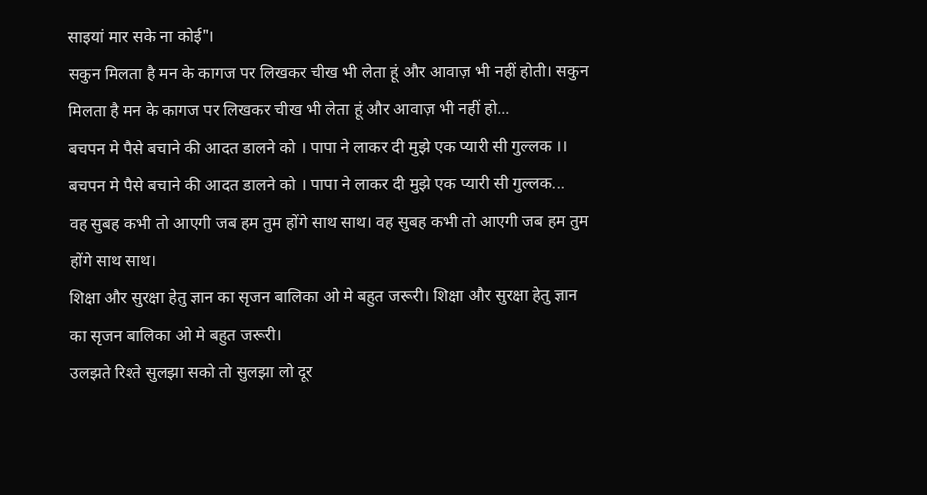साइयां मार सके ना कोई"।
सकुन मिलता है मन के कागज पर लिखकर चीख भी लेता हूं और आवाज़ भी नहीं होती। सकुन मिलता है मन के कागज पर लिखकर चीख भी लेता हूं और आवाज़ भी नहीं हो...
बचपन मे पैसे बचाने की आदत डालने को । पापा ने लाकर दी मुझे एक प्यारी सी गुल्लक ।। बचपन मे पैसे बचाने की आदत डालने को । पापा ने लाकर दी मुझे एक प्यारी सी गुल्लक...
वह सुबह कभी तो आएगी जब हम तुम होंगे साथ साथ। वह सुबह कभी तो आएगी जब हम तुम होंगे साथ साथ।
शिक्षा और सुरक्षा हेतु ज्ञान का सृजन बालिका ओ मे बहुत जरूरी। शिक्षा और सुरक्षा हेतु ज्ञान का सृजन बालिका ओ मे बहुत जरूरी।
उलझते रिश्ते सुलझा सको तो सुलझा लो दूर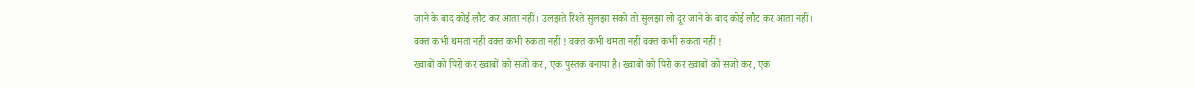जाने के बाद कोई लौट कर आता नहीं। उलझते रिश्ते सुलझा सको तो सुलझा लो दूर जाने के बाद कोई लौट कर आता नहीं।
वक्त कभी थमता नहीं वक्त कभी रुकता नहीं ! वक्त कभी थमता नहीं वक्त कभी रुकता नहीं !
ख्वाबों को पिरो कर ख्वाबों को सजो कर, एक पुस्तक बनाया है। ख्वाबों को पिरो कर ख्वाबों को सजो कर, एक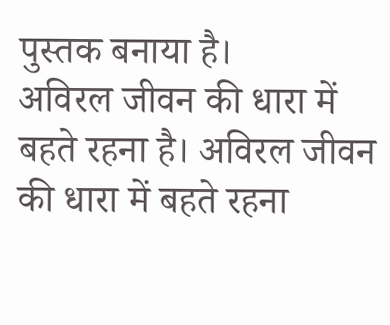पुस्तक बनाया है।
अविरल जीवन की धारा में बहते रहना है। अविरल जीवन की धारा में बहते रहना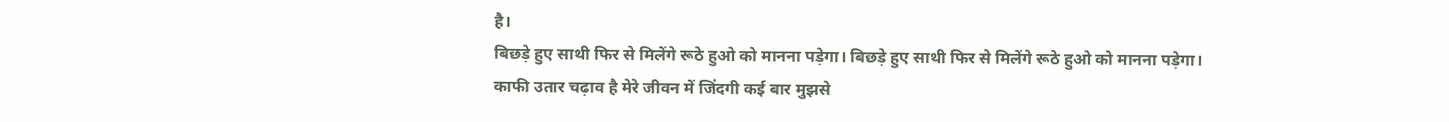है।
बिछड़े हुए साथी फिर से मिलेंगे रूठे हुओ को मानना पड़ेगा। बिछड़े हुए साथी फिर से मिलेंगे रूठे हुओ को मानना पड़ेगा।
काफी उतार चढ़ाव है मेरे जीवन में जिंदगी कई बार मुझसे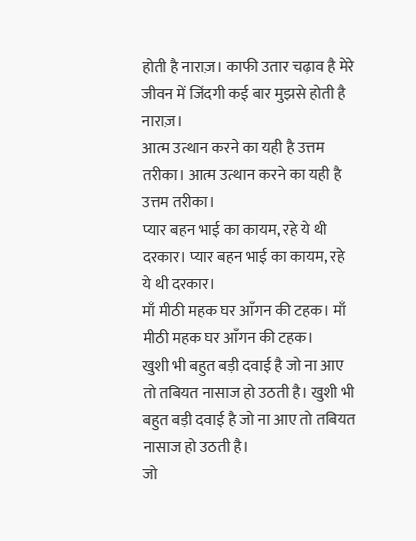होती है नाराज़। काफी उतार चढ़ाव है मेरे जीवन में जिंदगी कई बार मुझसे होती है नाराज़।
आत्म उत्थान करने का यही है उत्तम तरीका। आत्म उत्थान करने का यही है उत्तम तरीका।
प्यार बहन भाई का कायम, रहे ये थी दरकार। प्यार बहन भाई का कायम, रहे ये थी दरकार।
माँ मीठी महक घर आँगन की टहक। माँ मीठी महक घर आँगन की टहक।
खुशी भी बहुत बड़ी दवाई है जो ना आए तो तबियत नासाज हो उठती है। खुशी भी बहुत बड़ी दवाई है जो ना आए तो तबियत नासाज हो उठती है।
जो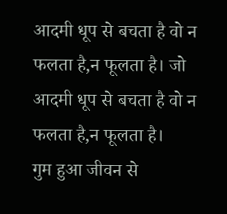आदमी धूप से बचता है वो न फलता है,न फूलता है। जो आदमी धूप से बचता है वो न फलता है,न फूलता है।
गुम हुआ जीवन से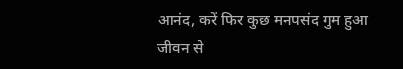आनंद, करें फिर कुछ मनपसंद गुम हुआ जीवन से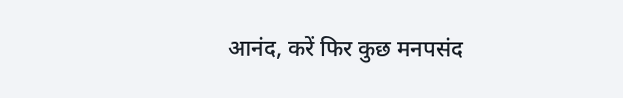आनंद, करें फिर कुछ मनपसंद